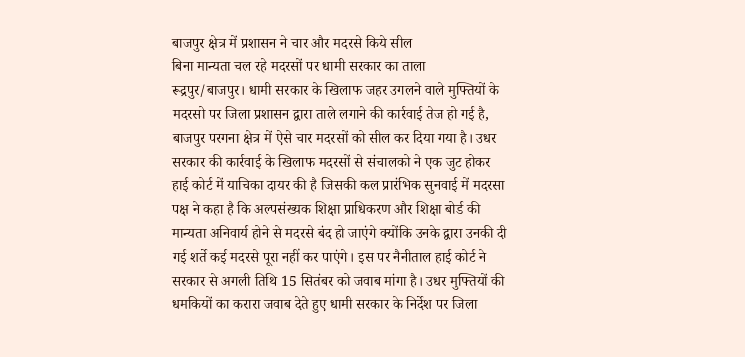बाजपुर क्षेत्र में प्रशासन ने चार और मदरसे किये सील
बिना मान्यता चल रहे मदरसों पर धामी सरकार का ताला
रूद्रपुर/बाजपुर। धामी सरकार के खिलाफ जहर उगलने वाले मुफ्तियों के मदरसो पर जिला प्रशासन द्वारा ताले लगाने की कार्रवाई तेज हो गई है, बाजपुर परगना क्षेत्र में ऐसे चार मदरसों को सील कर दिया गया है। उधर सरकार की कार्रवाई के खिलाफ मदरसों से संचालको ने एक जुट होकर हाई कोर्ट में याचिका दायर की है जिसकी कल प्रारंभिक सुनवाई में मदरसा पक्ष ने कहा है कि अल्पसंख्यक शिक्षा प्राधिकरण और शिक्षा बोर्ड की मान्यता अनिवार्य होने से मदरसे बंद हो जाएंगे क्योंकि उनके द्वारा उनकी दी गई शर्ते कई मदरसे पूरा नहीं कर पाएंगे। इस पर नैनीताल हाई कोर्ट ने सरकार से अगली तिथि 15 सितंबर को जवाब मांगा है। उधर मुफ्तियों की धमकियों का करारा जवाब देते हुए धामी सरकार के निर्देश पर जिला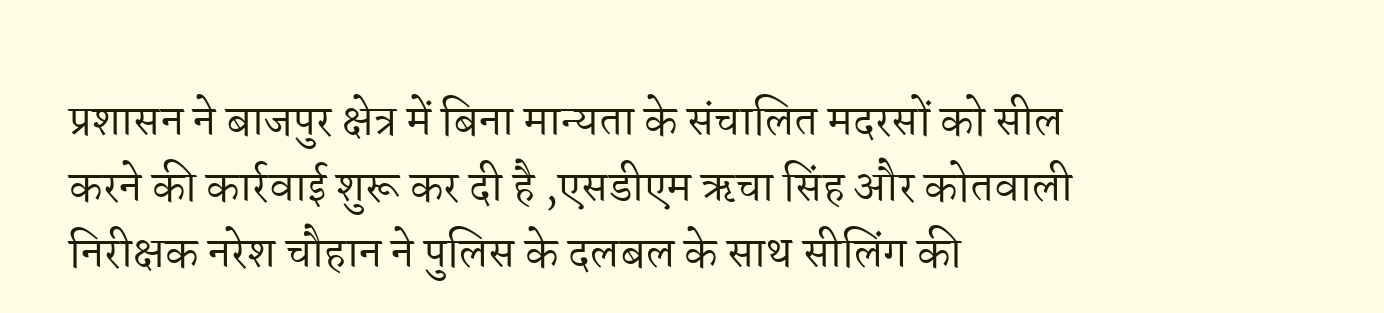प्रशासन ने बाजपुर क्षेत्र में बिना मान्यता के संचालित मदरसों को सील करने की कार्रवाई शुरू कर दी है ,एसडीएम ऋचा सिंह और कोतवाली निरीक्षक नरेश चौहान ने पुलिस के दलबल के साथ सीलिंग की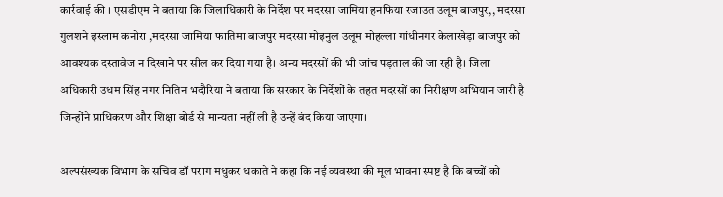कार्रवाई की । एसडीएम ने बताया कि जिलाधिकारी के निर्देश पर मदरसा जामिया हनफिया रजाउत उलूम बाजपुर,, मदरसा गुलशने इस्लाम कनोरा ,मदरसा जामिया फातिमा बाजपुर मदरसा मोइनुल उलूम मोहल्ला गांधीनगर केलाखेड़ा बाजपुर को आवश्यक दस्तावेज न दिखाने पर सील कर दिया गया है। अन्य मदरसों की भी जांच पड़ताल की जा रही है। जिला अधिकारी उधम सिंह नगर नितिन भदौरिया ने बताया कि सरकार के निर्देशों के तहत मदरसों का निरीक्षण अभियान जारी है जिन्होंने प्राधिकरण और शिक्षा बोर्ड से मान्यता नहीं ली है उन्हें बंद किया जाएगा।

अल्पसंख्यक विभाग के सचिव डॉ पराग मधुकर धकाते ने कहा कि नई व्यवस्था की मूल भावना स्पष्ट है कि बच्चों को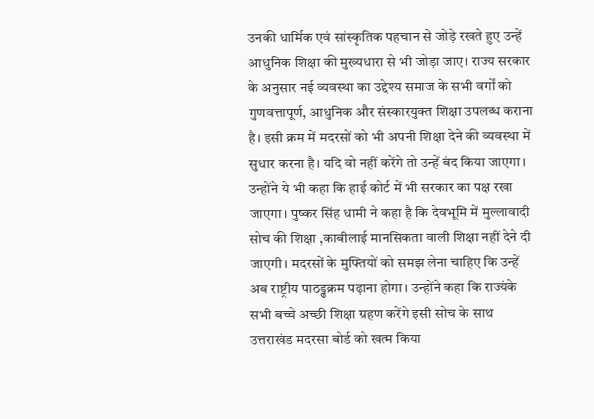उनकी धार्मिक एवं सांस्कृतिक पहचान से जोड़े रखते हुए उन्हें आधुनिक शिक्षा की मुख्यधारा से भी जोड़ा जाए। राज्य सरकार के अनुसार नई व्यवस्था का उद्देश्य समाज के सभी वर्गों को गुणवत्तापूर्ण, आधुनिक और संस्कारयुक्त शिक्षा उपलब्ध कराना है। इसी क्रम में मदरसों को भी अपनी शिक्षा देने की व्यवस्था में सुधार करना है। यदि वो नहीं करेंगे तो उन्हें बंद किया जाएगा। उन्होंने ये भी कहा कि हाई कोर्ट में भी सरकार का पक्ष रखा जाएगा। पुष्कर सिंह धामी ने कहा है कि देवभूमि में मुल्लावादी सोच की शिक्षा ,काबीलाई मानसिकता वाली शिक्षा नहीं देने दी जाएगी। मदरसों के मुफ्तियों को समझ लेना चाहिए कि उन्हें अब राष्ट्रीय पाठड्ढक्रम पढ़ाना होगा। उन्होंने कहा कि राज्यंके सभी बच्चे अच्छी शिक्षा ग्रहण करेंगे इसी सोच के साथ उत्तराखंड मदरसा बोर्ड को खत्म किया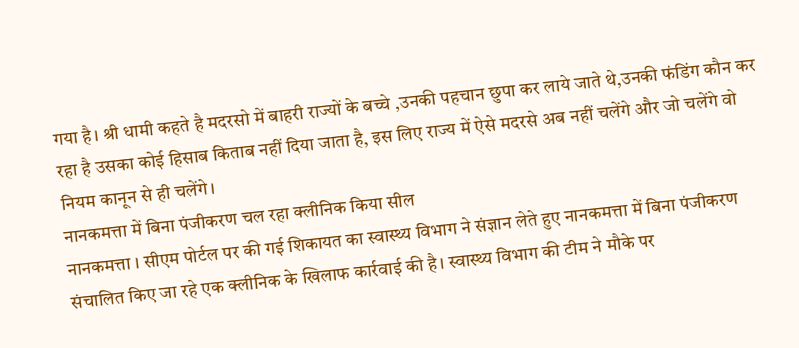गया है। श्री धामी कहते है मदरसो में बाहरी राज्यों के बच्चे ,उनकी पहचान छुपा कर लाये जाते थे,उनकी फंडिंग कौन कर रहा है उसका कोई हिसाब किताब नहीं दिया जाता है, इस लिए राज्य में ऐसे मदरसे अब नहीं चलेंगे और जो चलेंगे वो नियम कानून से ही चलेंगे।
नानकमत्ता में बिना पंजीकरण चल रहा क्लीनिक किया सील
नानकमत्ता । सीएम पोर्टल पर की गई शिकायत का स्वास्थ्य विभाग ने संज्ञान लेते हुए नानकमत्ता में बिना पंजीकरण संचालित किए जा रहे एक क्लीनिक के खिलाफ कार्रवाई की है। स्वास्थ्य विभाग की टीम ने मौके पर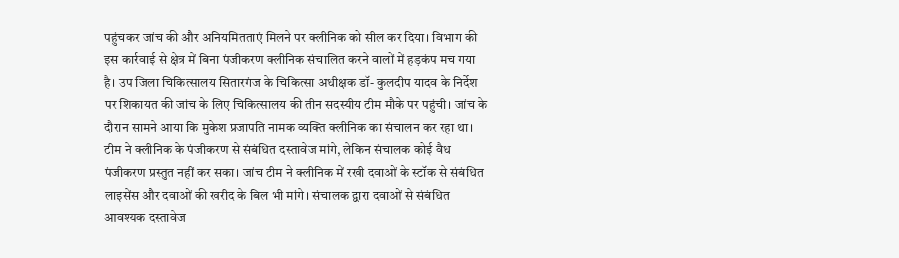पहुंचकर जांच की और अनियमितताएं मिलने पर क्लीनिक को सील कर दिया। विभाग की इस कार्रवाई से क्षेत्र में बिना पंजीकरण क्लीनिक संचालित करने वालों में हड़कंप मच गया है। उप जिला चिकित्सालय सितारगंज के चिकित्सा अधीक्षक डॉ- कुलदीप यादव के निर्देश पर शिकायत की जांच के लिए चिकित्सालय की तीन सदस्यीय टीम मौके पर पहुंची। जांच के दौरान सामने आया कि मुकेश प्रजापति नामक व्यक्ति क्लीनिक का संचालन कर रहा था। टीम ने क्लीनिक के पंजीकरण से संबंधित दस्तावेज मांगे, लेकिन संचालक कोई वैध पंजीकरण प्रस्तुत नहीं कर सका। जांच टीम ने क्लीनिक में रखी दवाओं के स्टॉक से संबंधित लाइसेंस और दवाओं की खरीद के बिल भी मांगे। संचालक द्वारा दवाओं से संबंधित आवश्यक दस्तावेज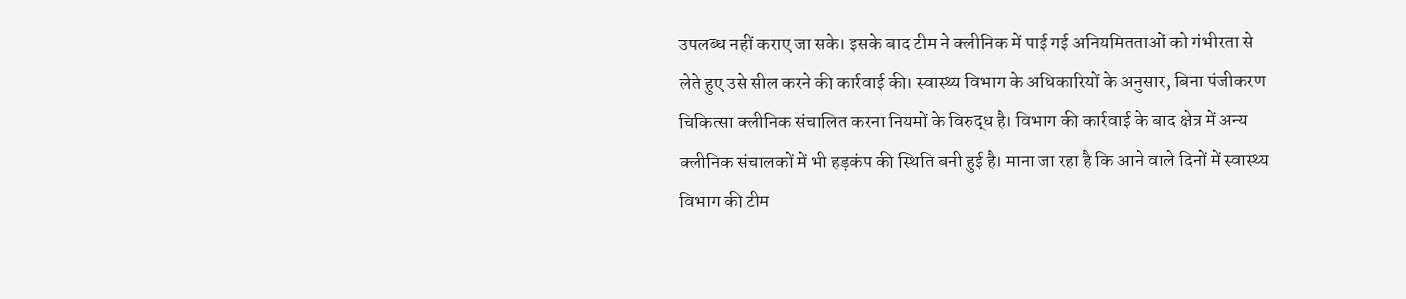उपलब्ध नहीं कराए जा सके। इसके बाद टीम ने क्लीनिक में पाई गई अनियमितताओं को गंभीरता से लेते हुए उसे सील करने की कार्रवाई की। स्वास्थ्य विभाग के अधिकारियों के अनुसार, बिना पंजीकरण चिकित्सा क्लीनिक संचालित करना नियमों के विरुद्ध है। विभाग की कार्रवाई के बाद क्षेत्र में अन्य क्लीनिक संचालकों में भी हड़कंप की स्थिति बनी हुई है। माना जा रहा है कि आने वाले दिनों में स्वास्थ्य विभाग की टीम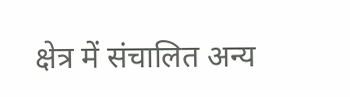क्षेत्र में संचालित अन्य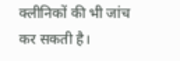क्लीनिकों की भी जांच कर सकती है।